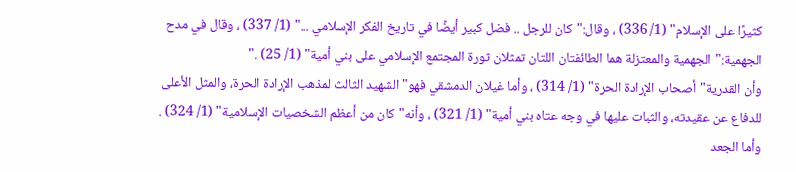كثيرًا على الإسلام" (1/ 336) ، وقال:"كان للرجل .. فضل كبير أيضًا في تاريخ الفكر الإسلامي ..." (1/ 337) ، وقال في مدح الجهمية:"الجهمية والمعتزلة هما الطائفتان اللتان تمثلان ثورة المجتمع الإسلامي على بني أمية" (1/ 25) ."
وأن القدرية"أصحاب الإرادة الحرة" (1/ 314) ، وأما غيلان الدمشقي فهو"الشهيد الثالث لمذهب الإرادة الحرة، والمثل الأعلى للدفاع عن عقيدته، والثبات عليها في وجه عتاه بني أمية" (1/ 321) ، وأنه"كان من أعظم الشخصيات الإسلامية" (1/ 324) .
وأما الجعد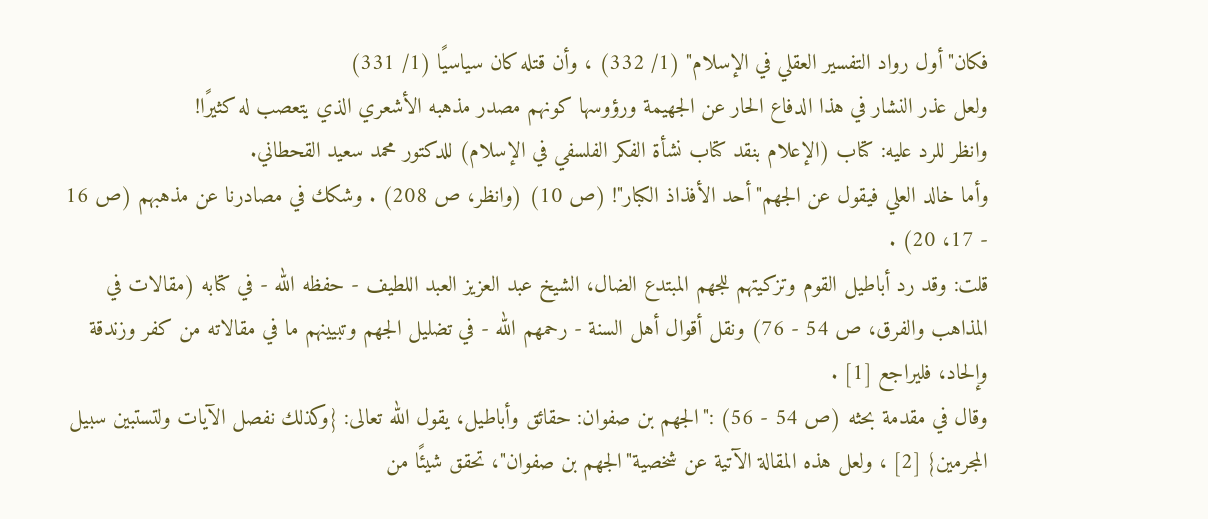فكان"أول رواد التفسير العقلي في الإسلام" (1/ 332) ، وأن قتله كان سياسيًا (1/ 331)
ولعل عذر النشار في هذا الدفاع الحار عن الجهيمة ورؤوسها كونهم مصدر مذهبه الأشعري الذي يتعصب له كثيرًا!
وانظر للرد عليه: كتاب (الإعلام بنقد كتاب نشأة الفكر الفلسفي في الإسلام) للدكتور محمد سعيد القحطاني.
وأما خالد العلي فيقول عن الجهم"أحد الأفذاذ الكبار"! (ص 10) (وانظر، ص 208) . وشكك في مصادرنا عن مذهبهم (ص 16 - 17، 20) .
قلت: وقد رد أباطيل القوم وتزكيتهم للجهم المبتدع الضال، الشيخ عبد العزيز العبد اللطيف - حفظه الله - في كتابه (مقالات في المذاهب والفرق، ص 54 - 76) ونقل أقوال أهل السنة - رحمهم الله - في تضليل الجهم وتبيينهم ما في مقالاته من كفر وزندقة وإلحاد، فليراجع [1] .
وقال في مقدمة بحثه (ص 54 - 56) :"الجهم بن صفوان: حقائق وأباطيل، يقول الله تعالى: {وكذلك نفصل الآيات ولتستبين سبيل المجرمين} [2] ، ولعل هذه المقالة الآتية عن شخصية"الجهم بن صفوان"، تحقق شيئًا من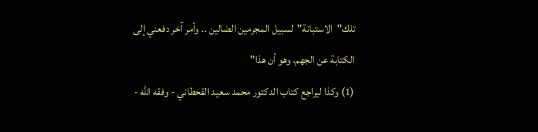تلك"الاستبانة"لسبيل المجرمين الضالين .. وأمر آخر دفعني إلى الكتابة عن الجهم، وهو أن هذا"
(1) وكذا ليراجع كتاب الدكتور محمد سعيد القحطاني - وفقه الله -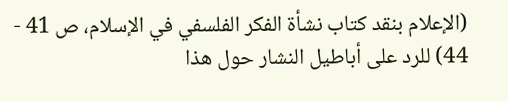(الإعلام بنقد كتاب نشأة الفكر الفلسفي في الإسلام، ص 41 - 44) للرد على أباطيل النشار حول هذا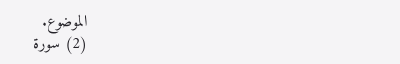الموضوع.
(2) سورة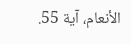الأنعام، آية 55.